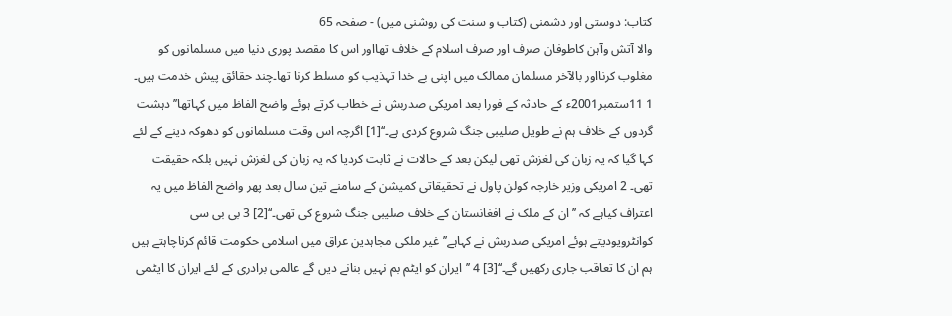کتاب: دوستی اور دشمنی (کتاب و سنت کی روشنی میں) - صفحہ 65
والا آتش وآہن کاطوفان صرف اور صرف اسلام کے خلاف تھااور اس کا مقصد پوری دنیا میں مسلمانوں کو مغلوب کرنااور بالآخر مسلمان ممالک میں اپنی بے خدا تہذیب کو مسلط کرنا تھا۔چند حقائق پیش خدمت ہیں۔ 1 11ستمبر2001ء کے حادثہ کے فورا بعد امریکی صدربش نے خطاب کرتے ہوئے واضح الفاظ میں کہاتھا’’دہشت گردوں کے خلاف ہم نے طویل صلیبی جنگ شروع کردی ہے۔‘‘[1] اگرچہ اس وقت مسلمانوں کو دھوکہ دینے کے لئے کہا گیا کہ یہ زبان کی لغزش تھی لیکن بعد کے حالات نے ثابت کردیا کہ یہ زبان کی لغزش نہیں بلکہ حقیقت تھی۔ 2 امریکی وزیر خارجہ کولن پاول نے تحقیقاتی کمیشن کے سامنے تین سال بعد پھر واضح الفاظ میں یہ اعتراف کیاہے کہ ’’ان کے ملک نے افغانستان کے خلاف صلیبی جنگ شروع کی تھی۔‘‘[2] 3 بی بی سی کوانٹرویودیتے ہوئے امریکی صدربش نے کہاہے’’غیر ملکی مجاہدین عراق میں اسلامی حکومت قائم کرناچاہتے ہیں ہم ان کا تعاقب جاری رکھیں گے۔‘‘[3] 4 ’’ایران کو ایٹم بم نہیں بنانے دیں گے عالمی برادری کے لئے ایران کا ایٹمی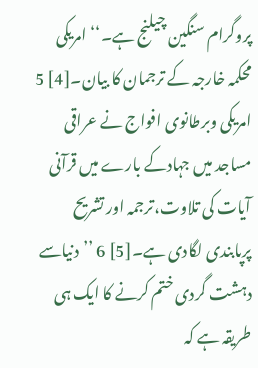پروگرام سنگین چیلنج ہے۔‘‘ امریکی محکمہ خارجہ کے ترجمان کا بیان۔[4] 5 امریکی وبرطانوی افواج نے عراقی مساجد میں جہادکے بارے میں قرآنی آیات کی تلاوت،ترجمہ اور تشریح پرپابندی لگادی ہے۔[5] 6 ’’دنیاسے دہشت گردی ختم کرنے کا ایک ہی طریقہ ہے کہ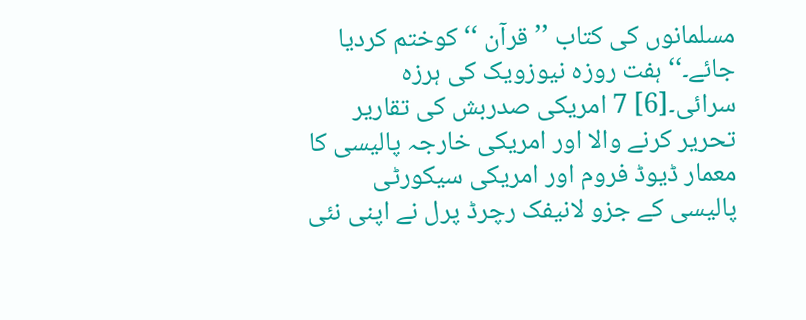مسلمانوں کی کتاب ’’قرآن ‘‘کوختم کردیا جائے۔‘‘ ہفت روزہ نیوزویک کی ہرزہ سرائی۔[6] 7 امریکی صدربش کی تقاریر تحریر کرنے والا اور امریکی خارجہ پالیسی کا معمار ڈیوڈ فروم اور امریکی سیکورٹی پالیسی کے جزو لانیفک رچرڈ پرل نے اپنی نئی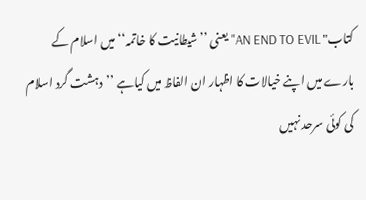کتاب" AN END TO EVIL" یعنی ’’شیطانیت کا خاتمہ‘‘میں اسلام کے بارے میں اپنے خیالات کا اظہار ان الفاظ میں کیاہے ’’دہشت گرد اسلام کی کوئی سرحد نہیں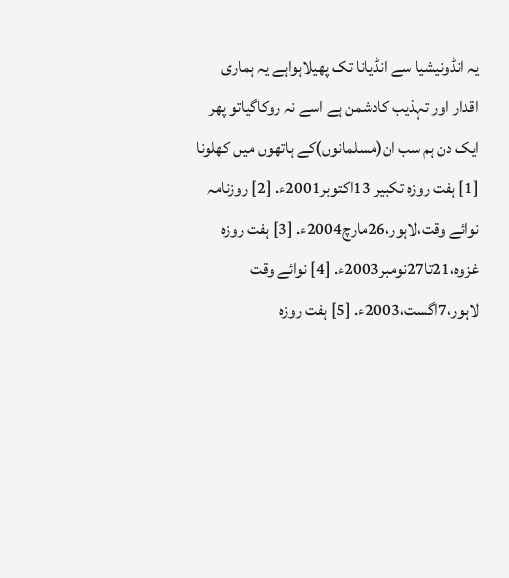یہ انڈونیشیا سے انڈیانا تک پھیلاہواہے یہ ہماری اقدار اور تہذیب کادشمن ہے اسے نہ روکاگیاتو پھر ایک دن ہم سب ان(مسلمانوں)کے ہاتھوں میں کھلونا
[1] ہفت روزہ تکبیر 13اکتوبر2001ء. [2] روزنامہ نوائے وقت،لاہور،26مارچ2004ء. [3] ہفت روزہ غزوہ،21تا27نومبر2003ء. [4] نوائے وقت لاہور،7اگست،2003ء. [5] ہفت روزہ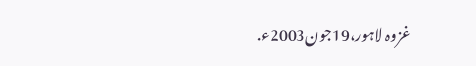غزوہ لاہور،19جون2003ء.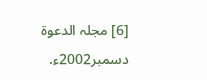[6] مجلہ الدعوۃ دسمبر2002ء.